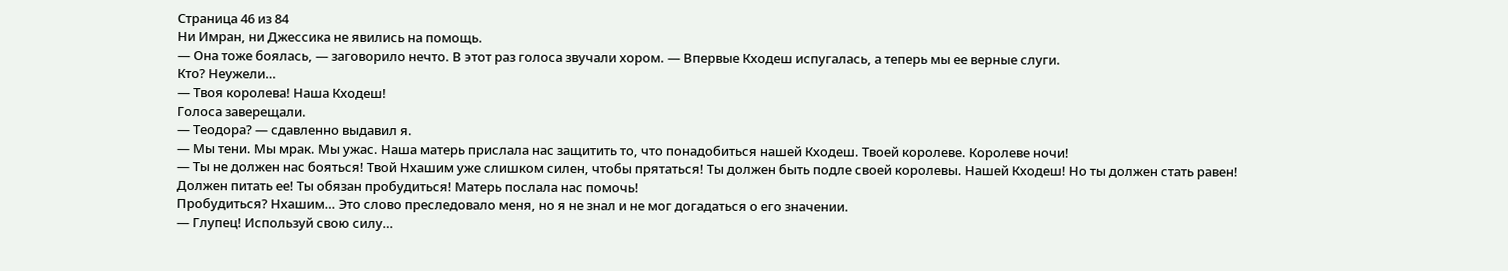Страница 46 из 84
Ни Имран, ни Джессика не явились на помощь.
— Она тоже боялась, — заговорило нечто. В этот раз голоса звучали хором. — Впервые Кходеш испугалась, а теперь мы ее верные слуги.
Кто? Неужели…
— Твоя королева! Наша Кходеш!
Голоса заверещали.
— Теодора? — сдавленно выдавил я.
— Мы тени. Мы мрак. Мы ужас. Наша матерь прислала нас защитить то, что понадобиться нашей Кходеш. Твоей королеве. Королеве ночи!
— Ты не должен нас бояться! Твой Нхашим уже слишком силен, чтобы прятаться! Ты должен быть подле своей королевы. Нашей Кходеш! Но ты должен стать равен! Должен питать ее! Ты обязан пробудиться! Матерь послала нас помочь!
Пробудиться? Нхашим… Это слово преследовало меня, но я не знал и не мог догадаться о его значении.
— Глупец! Используй свою силу…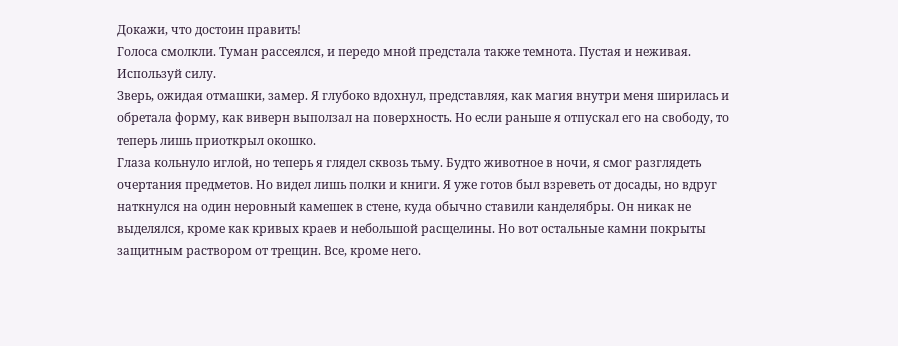Докажи, что достоин править!
Голоса смолкли. Туман рассеялся, и передо мной предстала также темнота. Пустая и неживая.
Используй силу.
Зверь, ожидая отмашки, замер. Я глубоко вдохнул, представляя, как магия внутри меня ширилась и обретала форму, как виверн выползал на поверхность. Но если раньше я отпускал его на свободу, то теперь лишь приоткрыл окошко.
Глаза кольнуло иглой, но теперь я глядел сквозь тьму. Будто животное в ночи, я смог разглядеть очертания предметов. Но видел лишь полки и книги. Я уже готов был взреветь от досады, но вдруг наткнулся на один неровный камешек в стене, куда обычно ставили канделябры. Он никак не выделялся, кроме как кривых краев и небольшой расщелины. Но вот остальные камни покрыты защитным раствором от трещин. Все, кроме него.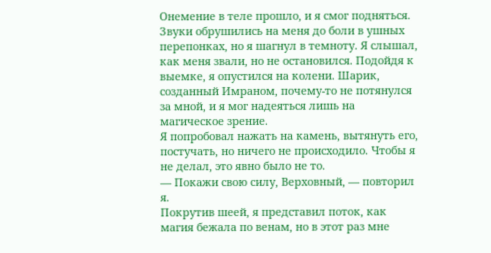Онемение в теле прошло, и я смог подняться. Звуки обрушились на меня до боли в ушных перепонках, но я шагнул в темноту. Я слышал, как меня звали, но не остановился. Подойдя к выемке, я опустился на колени. Шарик, созданный Имраном, почему-то не потянулся за мной, и я мог надеяться лишь на магическое зрение.
Я попробовал нажать на камень, вытянуть его, постучать, но ничего не происходило. Чтобы я не делал, это явно было не то.
— Покажи свою силу, Верховный, — повторил я.
Покрутив шеей, я представил поток, как магия бежала по венам, но в этот раз мне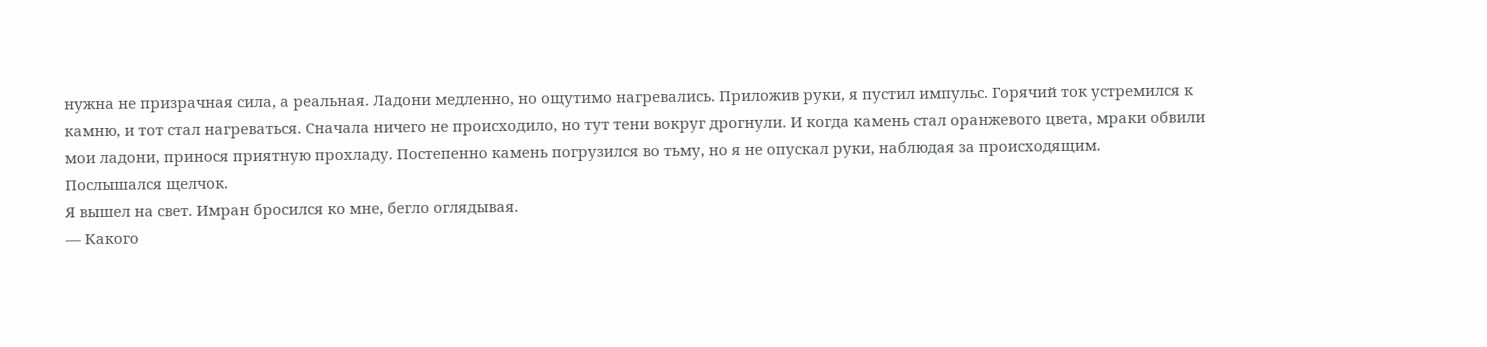нужна не призрачная сила, а реальная. Ладони медленно, но ощутимо нагревались. Приложив руки, я пустил импульс. Горячий ток устремился к камню, и тот стал нагреваться. Сначала ничего не происходило, но тут тени вокруг дрогнули. И когда камень стал оранжевого цвета, мраки обвили мои ладони, принося приятную прохладу. Постепенно камень погрузился во тьму, но я не опускал руки, наблюдая за происходящим.
Послышался щелчок.
Я вышел на свет. Имран бросился ко мне, бегло оглядывая.
— Какого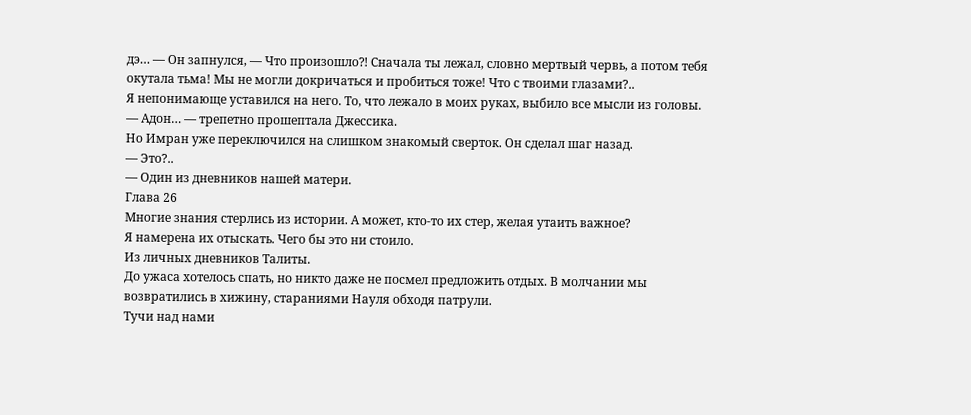дэ… — Он запнулся, — Что произошло⁈ Сначала ты лежал, словно мертвый червь, а потом тебя окутала тьма! Мы не могли докричаться и пробиться тоже! Что с твоими глазами?..
Я непонимающе уставился на него. То, что лежало в моих руках, выбило все мысли из головы.
— Адон… — трепетно прошептала Джессика.
Но Имран уже переключился на слишком знакомый сверток. Он сделал шаг назад.
— Это?..
— Один из дневников нашей матери.
Глава 26
Многие знания стерлись из истории. А может, кто-то их стер, желая утаить важное?
Я намерена их отыскать. Чего бы это ни стоило.
Из личных дневников Талиты.
До ужаса хотелось спать, но никто даже не посмел предложить отдых. В молчании мы возвратились в хижину, стараниями Науля обходя патрули.
Тучи над нами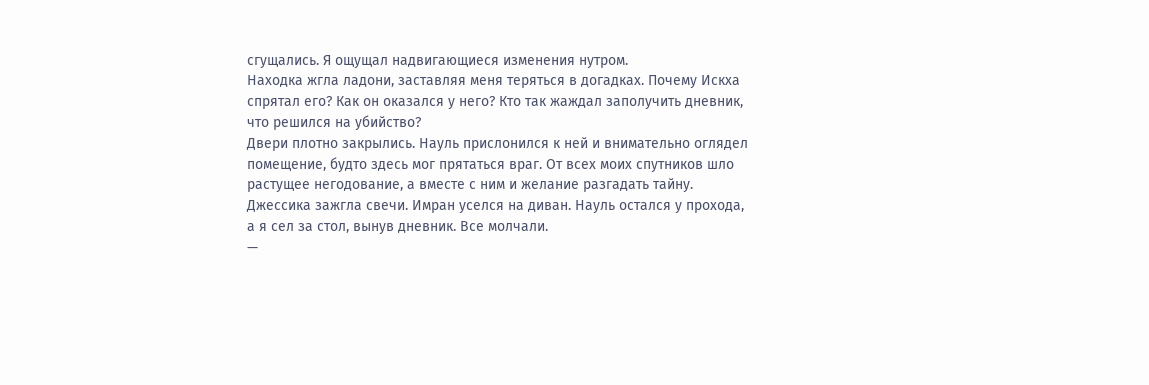сгущались. Я ощущал надвигающиеся изменения нутром.
Находка жгла ладони, заставляя меня теряться в догадках. Почему Искха спрятал его? Как он оказался у него? Кто так жаждал заполучить дневник, что решился на убийство?
Двери плотно закрылись. Науль прислонился к ней и внимательно оглядел помещение, будто здесь мог прятаться враг. От всех моих спутников шло растущее негодование, а вместе с ним и желание разгадать тайну. Джессика зажгла свечи. Имран уселся на диван. Науль остался у прохода, а я сел за стол, вынув дневник. Все молчали.
—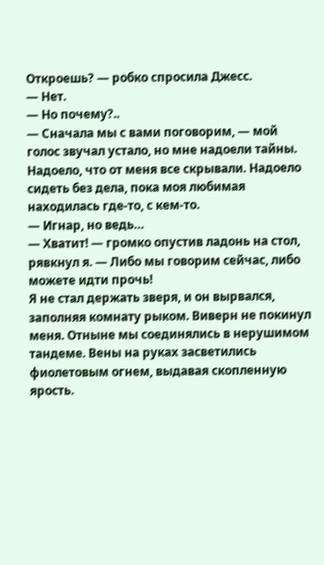Откроешь? — робко спросила Джесс.
— Нет.
— Но почему?..
— Сначала мы с вами поговорим, — мой голос звучал устало, но мне надоели тайны. Надоело, что от меня все скрывали. Надоело сидеть без дела, пока моя любимая находилась где-то, с кем-то.
— Игнар, но ведь…
— Хватит! — громко опустив ладонь на стол, рявкнул я. — Либо мы говорим сейчас, либо можете идти прочь!
Я не стал держать зверя, и он вырвался, заполняя комнату рыком. Виверн не покинул меня. Отныне мы соединялись в нерушимом тандеме. Вены на руках засветились фиолетовым огнем, выдавая скопленную ярость.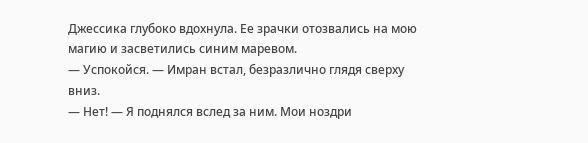Джессика глубоко вдохнула. Ее зрачки отозвались на мою магию и засветились синим маревом.
— Успокойся. — Имран встал, безразлично глядя сверху вниз.
— Нет! — Я поднялся вслед за ним. Мои ноздри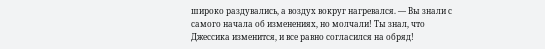широко раздувались, а воздух вокруг нагревался. — Вы знали с самого начала об изменениях, но молчали! Ты знал, что Джессика изменится, и все равно согласился на обряд!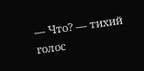— Что? — тихий голос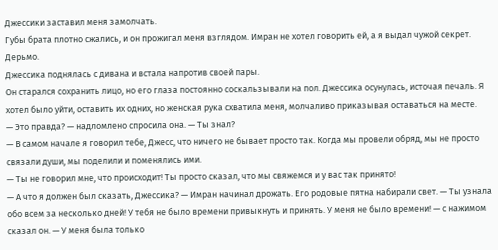Джессики заставил меня замолчать.
Губы брата плотно сжались, и он прожигал меня взглядом. Имран не хотел говорить ей, а я выдал чужой секрет.
Дерьмо.
Джессика поднялась с дивана и встала напротив своей пары.
Он старался сохранить лицо, но его глаза постоянно соскальзывали на пол. Джессика осунулась, источая печаль. Я хотел было уйти, оставить их одних, но женская рука схватила меня, молчаливо приказывая оставаться на месте.
— Это правда? — надломлено спросила она. — Ты знал?
— В самом начале я говорил тебе, Джесс, что ничего не бывает просто так. Когда мы провели обряд, мы не просто связали души, мы поделили и поменялись ими.
— Ты не говорил мне, что происходит! Ты просто сказал, что мы свяжемся и у вас так принято!
— А что я должен был сказать, Джессика? — Имран начинал дрожать. Его родовые пятна набирали свет. — Ты узнала обо всем за несколько дней! У тебя не было времени привыкнуть и принять. У меня не было времени! — с нажимом сказал он. — У меня была только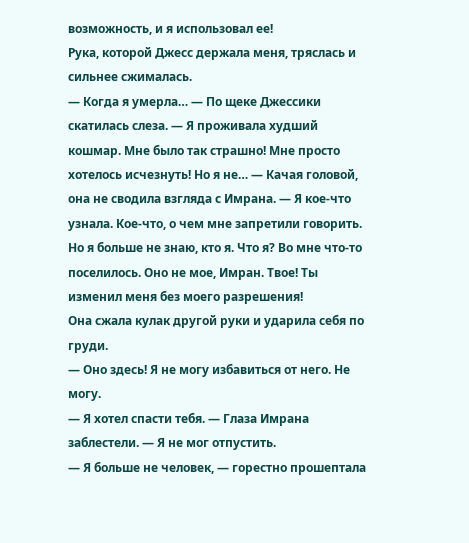возможность, и я использовал ее!
Рука, которой Джесс держала меня, тряслась и сильнее сжималась.
— Когда я умерла… — По щеке Джессики скатилась слеза. — Я проживала худший кошмар. Мне было так страшно! Мне просто хотелось исчезнуть! Но я не… — Качая головой, она не сводила взгляда с Имрана. — Я кое-что узнала. Кое-что, о чем мне запретили говорить. Но я больше не знаю, кто я. Что я? Во мне что-то поселилось. Оно не мое, Имран. Твое! Ты изменил меня без моего разрешения!
Она сжала кулак другой руки и ударила себя по груди.
— Оно здесь! Я не могу избавиться от него. Не могу.
— Я хотел спасти тебя. — Глаза Имрана заблестели. — Я не мог отпустить.
— Я больше не человек, — горестно прошептала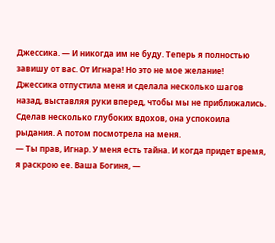Джессика. — И никогда им не буду. Теперь я полностью завишу от вас. От Игнара! Но это не мое желание!
Джессика отпустила меня и сделала несколько шагов назад, выставляя руки вперед, чтобы мы не приближались. Сделав несколько глубоких вдохов, она успокоила рыдания. А потом посмотрела на меня.
— Ты прав, Игнар. У меня есть тайна. И когда придет время, я раскрою ее. Ваша Богиня, —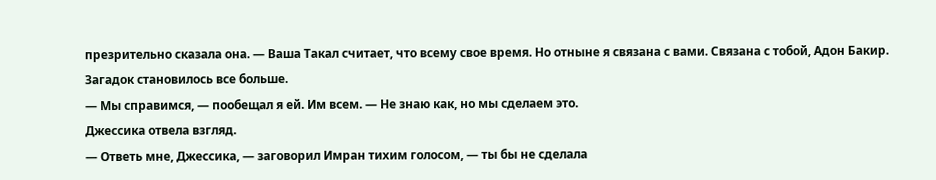презрительно сказала она. — Ваша Такал считает, что всему свое время. Но отныне я связана с вами. Связана с тобой, Адон Бакир.
Загадок становилось все больше.
— Мы справимся, — пообещал я ей. Им всем. — Не знаю как, но мы сделаем это.
Джессика отвела взгляд.
— Ответь мне, Джессика, — заговорил Имран тихим голосом, — ты бы не сделала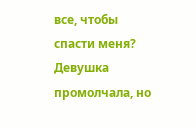все, чтобы спасти меня?
Девушка промолчала, но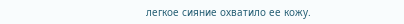легкое сияние охватило ее кожу.